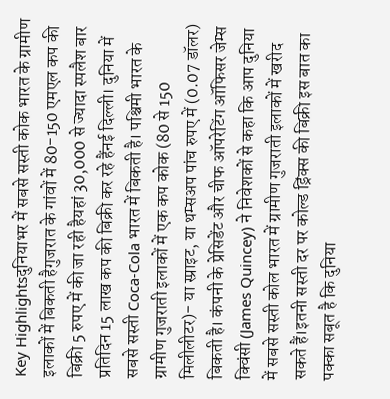Key Highlightsदुनियाभर में सबसे सस्ती कोक भारत के ग्रामीण इलाकों में बिकती हैगुजरात के गांवों में 80-150 एमएल कप की बिक्री 5 रुपए में की जा रही हैयहां 30,000 से ज्यादा स्पलैश बार प्रतिदिन 15 लाख कप की बिक्री कर रहे हैंनई दिल्ली। दुनिया में सबसे सस्ती Coca-Cola भारत में बिकती है। पश्चिमी भारत के ग्रामीण गुजराती इलाकों में एक कप कोक (80 से 150 मिलीलीटर)- या स्प्राइट, या थम्सअप पांच रुपए में (0.07 डॉलर) बिकती है। कंपनी के प्रेसिडेंट और चीफ ऑपरेटिंग ऑफिसर जेम्स क्विंसी (James Quincey) ने निवेशकों से कहा कि आप दुनिया में सबसे सस्ती कोल भारत में ग्रामीण गुजराती इलाकों में खरीद सकते हैं।इतनी सस्ती दर पर कोल्ड ड्रिंक्स की बिक्री इस बात का पक्का सबूत है कि दुनिया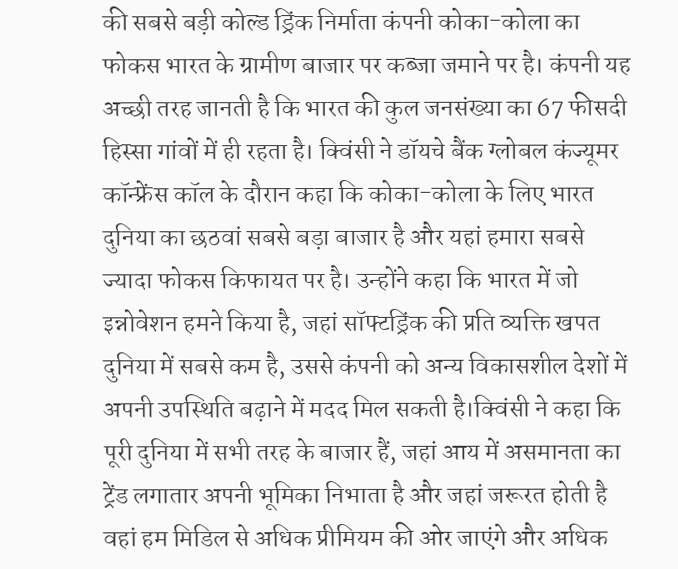की सबसे बड़ी कोल्ड ड्रिंक निर्माता कंपनी कोका-कोला का फोकस भारत के ग्रामीण बाजार पर कब्जा जमाने पर है। कंपनी यह अच्छी तरह जानती है कि भारत की कुल जनसंख्या का 67 फीसदी हिस्सा गांवों में ही रहता है। क्विंसी ने डॉयचे बैंक ग्लोबल कंज्यूमर कॉन्फ्रेंस कॉल के दौरान कहा कि कोका-कोला के लिए भारत दुनिया का छठवां सबसे बड़ा बाजार है और यहां हमारा सबसे ज्यादा फोकस किफायत पर है। उन्होंने कहा कि भारत में जो इन्नोवेशन हमने किया है, जहां सॉफ्टड्रिंक की प्रति व्यक्ति खपत दुनिया में सबसे कम है, उससे कंपनी को अन्य विकासशील देशों में अपनी उपस्थिति बढ़ाने में मदद मिल सकती है।क्विंसी ने कहा कि पूरी दुनिया में सभी तरह के बाजार हैं, जहां आय में असमानता का ट्रेंड लगातार अपनी भूमिका निभाता है और जहां जरूरत होती है वहां हम मिडिल से अधिक प्रीमियम की ओर जाएंगे और अधिक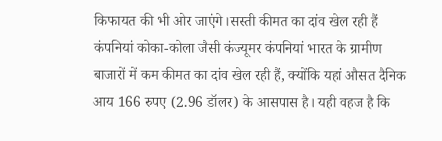किफायत की भी ओर जाएंगे।सस्ती कीमत का दांव खेल रही हैं कंपनियां कोका-कोला जैसी कंज्यूमर कंपनियां भारत के ग्रामीण बाजारों में कम कीमत का दांव खेल रही हैं, क्योंकि यहां औसत दैनिक आय 166 रुपए (2.96 डॉलर) के आसपास है। यही वहज है कि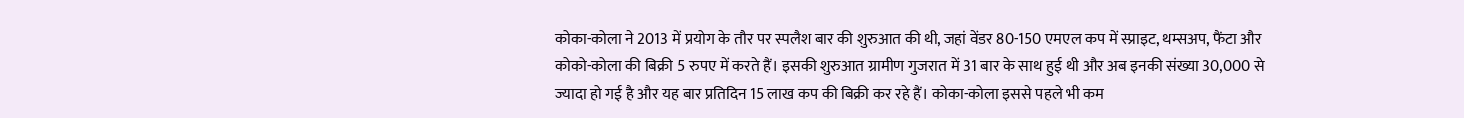कोका-कोला ने 2013 में प्रयोग के तौर पर स्पलैश बार की शुरुआत की थी, जहां वेंडर 80-150 एमएल कप में स्प्राइट, थम्सअप, फैंटा और कोको-कोला की बिक्री 5 रुपए में करते हैं। इसकी शुरुआत ग्रामीण गुजरात में 31 बार के साथ हुई थी और अब इनकी संख्या 30,000 से ज्यादा हो गई है और यह बार प्रतिदिन 15 लाख कप की बिक्री कर रहे हैं। कोका-कोला इससे पहले भी कम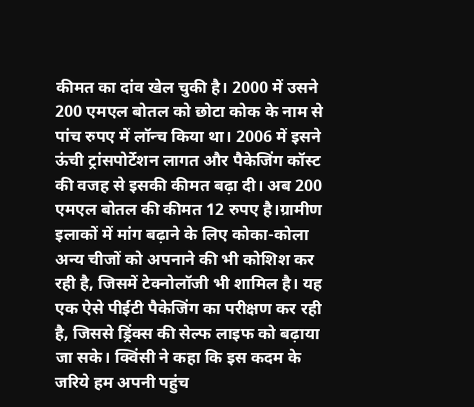कीमत का दांव खेल चुकी है। 2000 में उसने 200 एमएल बोतल को छोटा कोक के नाम से पांच रुपए में लॉन्च किया था। 2006 में इसने ऊंची ट्रांसपोर्टेशन लागत और पैकेजिंग कॉस्ट की वजह से इसकी कीमत बढ़ा दी। अब 200 एमएल बोतल की कीमत 12 रुपए है।ग्रामीण इलाकों में मांग बढ़ाने के लिए कोका-कोला अन्य चीजों को अपनाने की भी कोशिश कर रही है, जिसमें टेक्नोलॉजी भी शामिल है। यह एक ऐसे पीईटी पैकेजिंग का परीक्षण कर रही है, जिससे ड्रिंक्स की सेल्फ लाइफ को बढ़ाया जा सके। क्विंसी ने कहा कि इस कदम के जरिये हम अपनी पहुंच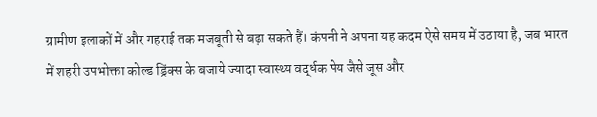ग्रामीण इलाकों में और गहराई तक मजबूती से बढ़ा सकते हैं। कंपनी ने अपना यह कदम ऐसे समय में उठाया है, जब भारत में शहरी उपभोक्ता कोल्ड ड्रिंक्स के बजाये ज्यादा स्वास्थ्य वर्द्धक पेय जैसे जूस और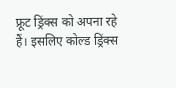फ्रूट ड्रिंक्स को अपना रहे हैं। इसलिए कोल्ड ड्रिंक्स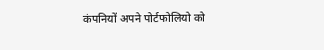कंपनियों अपने पोर्टफोलियो को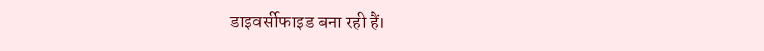डाइवर्सीफाइड बना रही हैं।